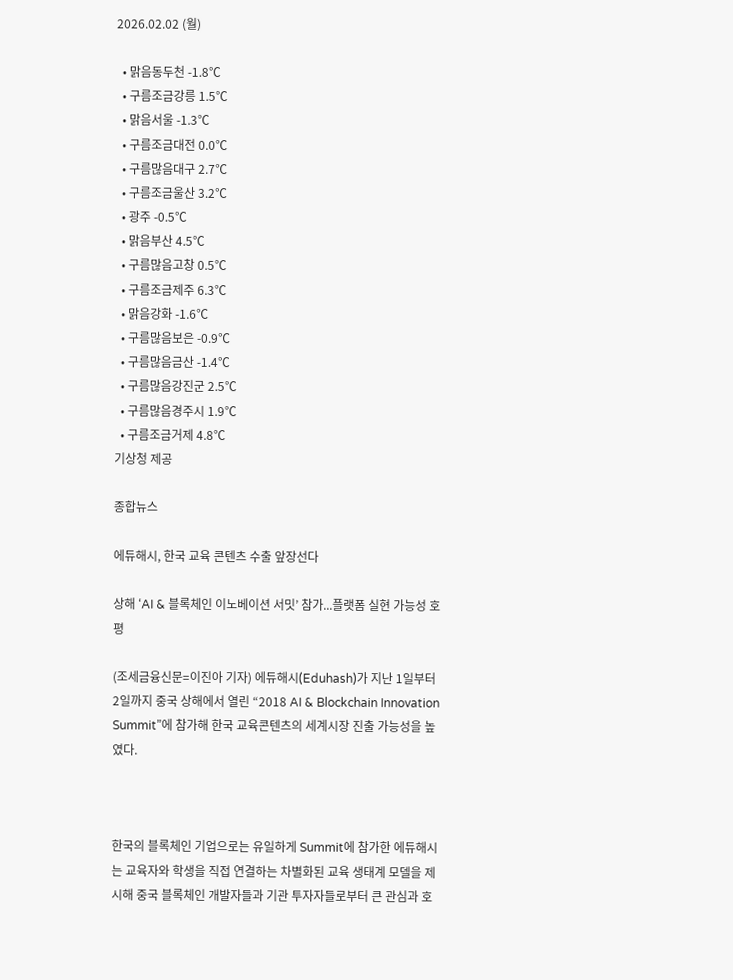2026.02.02 (월)

  • 맑음동두천 -1.8℃
  • 구름조금강릉 1.5℃
  • 맑음서울 -1.3℃
  • 구름조금대전 0.0℃
  • 구름많음대구 2.7℃
  • 구름조금울산 3.2℃
  • 광주 -0.5℃
  • 맑음부산 4.5℃
  • 구름많음고창 0.5℃
  • 구름조금제주 6.3℃
  • 맑음강화 -1.6℃
  • 구름많음보은 -0.9℃
  • 구름많음금산 -1.4℃
  • 구름많음강진군 2.5℃
  • 구름많음경주시 1.9℃
  • 구름조금거제 4.8℃
기상청 제공

종합뉴스

에듀해시, 한국 교육 콘텐츠 수출 앞장선다

상해 ‘AI & 블록체인 이노베이션 서밋’ 참가...플랫폼 실현 가능성 호평

(조세금융신문=이진아 기자) 에듀해시(Eduhash)가 지난 1일부터 2일까지 중국 상해에서 열린 “2018 AI & Blockchain Innovation Summit”에 참가해 한국 교육콘텐츠의 세계시장 진출 가능성을 높였다.



한국의 블록체인 기업으로는 유일하게 Summit에 참가한 에듀해시는 교육자와 학생을 직접 연결하는 차별화된 교육 생태계 모델을 제시해 중국 블록체인 개발자들과 기관 투자자들로부터 큰 관심과 호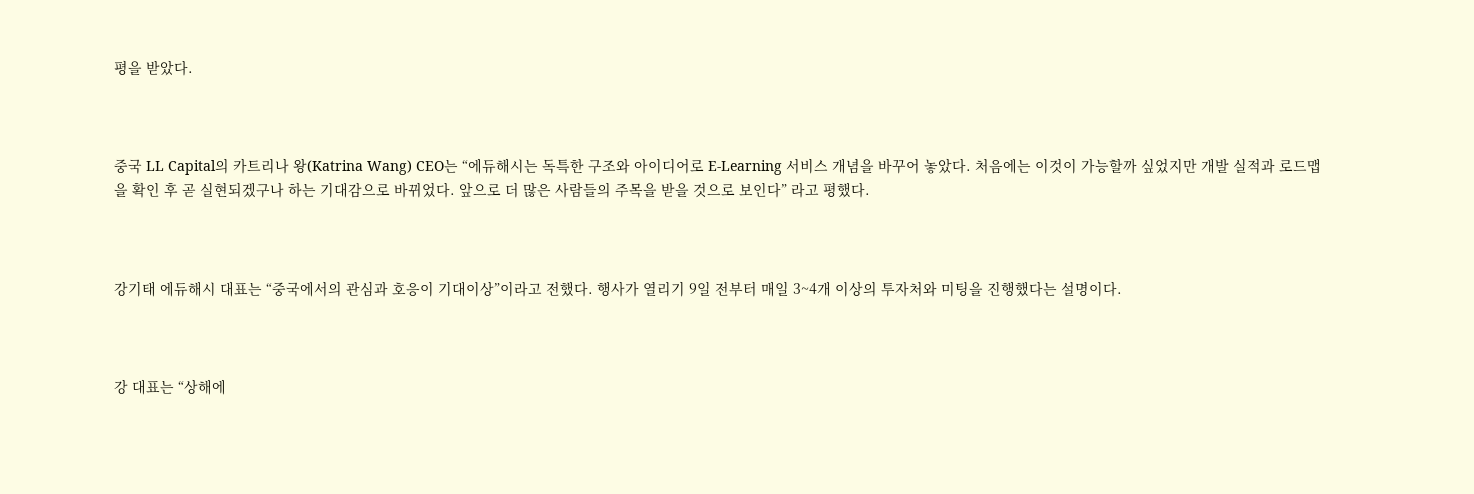평을 받았다.



중국 LL Capital의 카트리나 왕(Katrina Wang) CEO는 “에듀해시는 독특한 구조와 아이디어로 E-Learning 서비스 개념을 바꾸어 놓았다. 처음에는 이것이 가능할까 싶었지만 개발 실적과 로드맵을 확인 후 곧 실현되겠구나 하는 기대감으로 바뀌었다. 앞으로 더 많은 사람들의 주목을 받을 것으로 보인다” 라고 평했다.



강기태 에듀해시 대표는 “중국에서의 관심과 호응이 기대이상”이라고 전했다. 행사가 열리기 9일 전부터 매일 3~4개 이상의 투자처와 미팅을 진행했다는 설명이다.



강 대표는 “상해에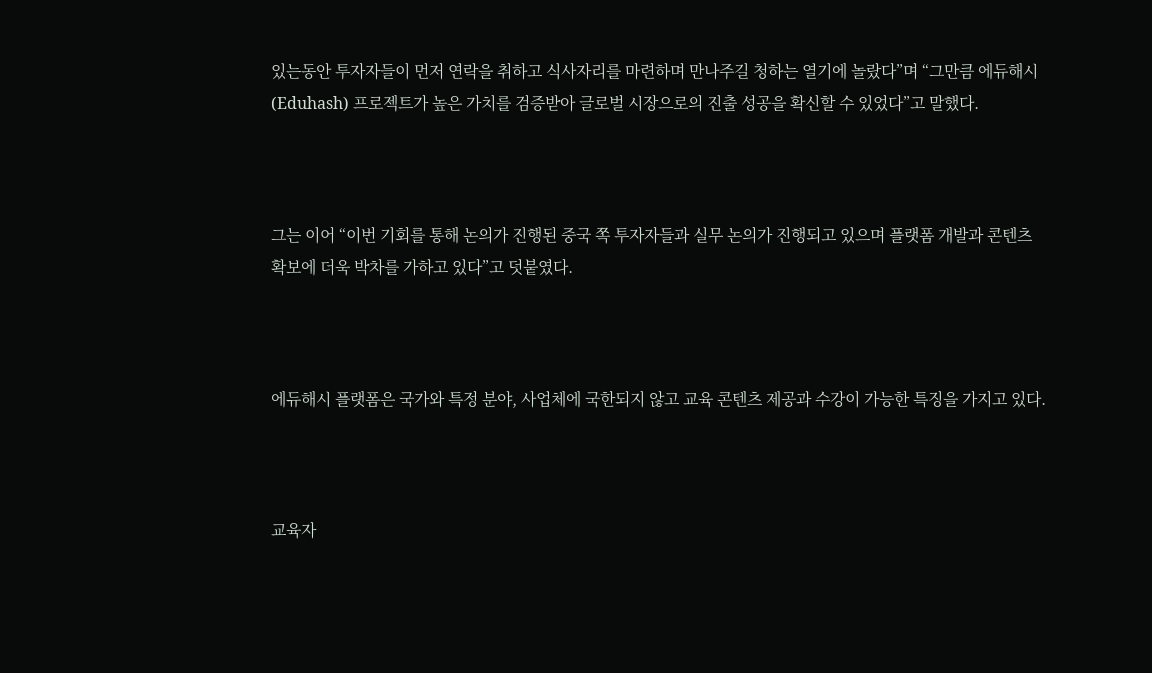있는동안 투자자들이 먼저 연락을 취하고 식사자리를 마련하며 만나주길 청하는 열기에 놀랐다”며 “그만큼 에듀해시(Eduhash) 프로젝트가 높은 가치를 검증받아 글로벌 시장으로의 진출 성공을 확신할 수 있었다”고 말했다.



그는 이어 “이번 기회를 통해 논의가 진행된 중국 쪽 투자자들과 실무 논의가 진행되고 있으며 플랫폼 개발과 콘텐츠 확보에 더욱 박차를 가하고 있다”고 덧붙였다.



에듀해시 플랫폼은 국가와 특정 분야, 사업체에 국한되지 않고 교육 콘텐츠 제공과 수강이 가능한 특징을 가지고 있다.



교육자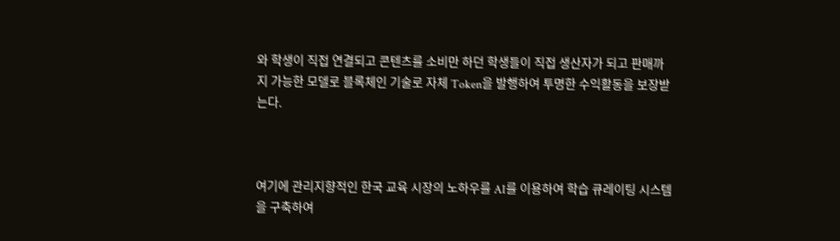와 학생이 직접 연결되고 콘텐츠를 소비만 하던 학생들이 직접 생산자가 되고 판매까지 가능한 모델로 블록체인 기술로 자체 Token을 발행하여 투명한 수익활동을 보장받는다.



여기에 관리지향적인 한국 교육 시장의 노하우를 AI를 이용하여 학습 큐레이팅 시스템을 구축하여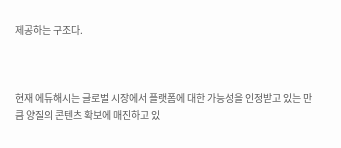제공하는 구조다.



현재 에듀해시는 글로벌 시장에서 플랫폼에 대한 가능성을 인정받고 있는 만큼 양질의 콘텐츠 확보에 매진하고 있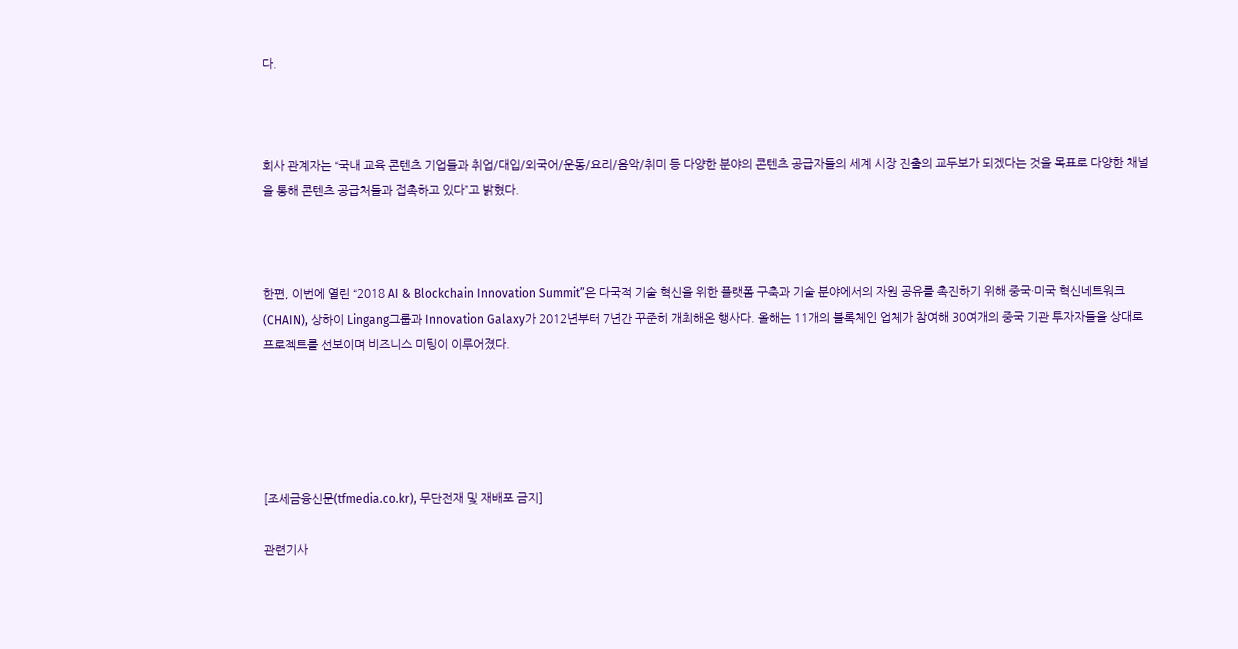다.



회사 관계자는 “국내 교육 콘텐츠 기업들과 취업/대입/외국어/운동/요리/음악/취미 등 다양한 분야의 콘텐츠 공급자들의 세계 시장 진출의 교두보가 되겠다는 것을 목표로 다양한 채널을 통해 콘텐츠 공급처들과 접촉하고 있다”고 밝혔다.



한편, 이번에 열린 “2018 AI & Blockchain Innovation Summit”은 다국적 기술 혁신을 위한 플랫폼 구축과 기술 분야에서의 자원 공유를 촉진하기 위해 중국·미국 혁신네트워크(CHAIN), 상하이 Lingang그룹과 Innovation Galaxy가 2012년부터 7년간 꾸준히 개최해온 행사다. 올해는 11개의 블록체인 업체가 참여해 30여개의 중국 기관 투자자들을 상대로 프로젝트를 선보이며 비즈니스 미팅이 이루어졌다.





[조세금융신문(tfmedia.co.kr), 무단전재 및 재배포 금지]

관련기사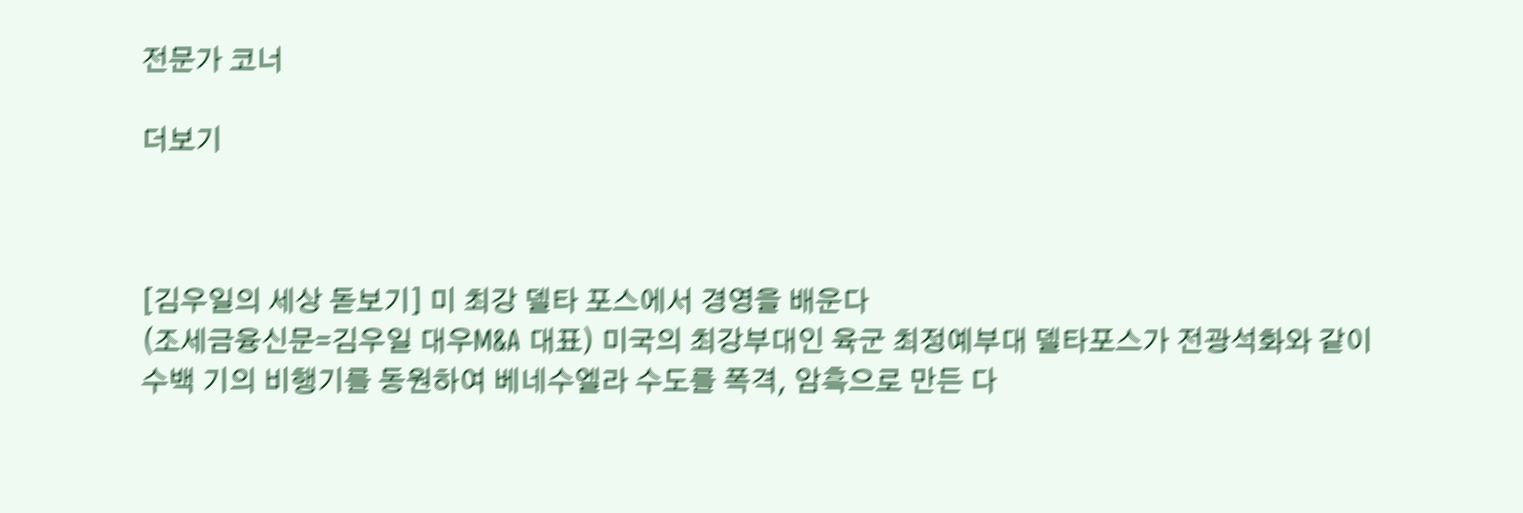전문가 코너

더보기



[김우일의 세상 돋보기] 미 최강 델타 포스에서 경영을 배운다
(조세금융신문=김우일 대우M&A 대표) 미국의 최강부대인 육군 최정예부대 델타포스가 전광석화와 같이 수백 기의 비행기를 동원하여 베네수엘라 수도를 폭격, 암흑으로 만든 다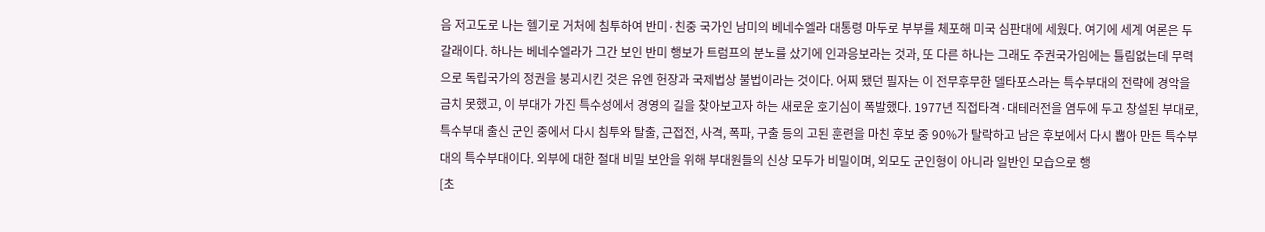음 저고도로 나는 헬기로 거처에 침투하여 반미·친중 국가인 남미의 베네수엘라 대통령 마두로 부부를 체포해 미국 심판대에 세웠다. 여기에 세계 여론은 두 갈래이다. 하나는 베네수엘라가 그간 보인 반미 행보가 트럼프의 분노를 샀기에 인과응보라는 것과, 또 다른 하나는 그래도 주권국가임에는 틀림없는데 무력으로 독립국가의 정권을 붕괴시킨 것은 유엔 헌장과 국제법상 불법이라는 것이다. 어찌 됐던 필자는 이 전무후무한 델타포스라는 특수부대의 전략에 경악을 금치 못했고, 이 부대가 가진 특수성에서 경영의 길을 찾아보고자 하는 새로운 호기심이 폭발했다. 1977년 직접타격·대테러전을 염두에 두고 창설된 부대로, 특수부대 출신 군인 중에서 다시 침투와 탈출, 근접전, 사격, 폭파, 구출 등의 고된 훈련을 마친 후보 중 90%가 탈락하고 남은 후보에서 다시 뽑아 만든 특수부대의 특수부대이다. 외부에 대한 절대 비밀 보안을 위해 부대원들의 신상 모두가 비밀이며, 외모도 군인형이 아니라 일반인 모습으로 행
[초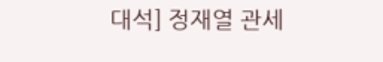대석] 정재열 관세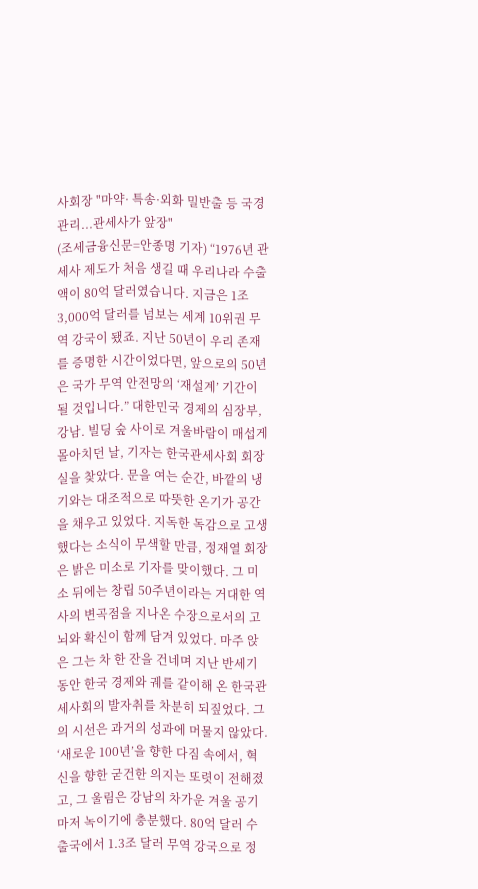사회장 "마약· 특송·외화 밀반출 등 국경관리...관세사가 앞장"
(조세금융신문=안종명 기자) “1976년 관세사 제도가 처음 생길 때 우리나라 수출액이 80억 달러였습니다. 지금은 1조 3,000억 달러를 넘보는 세계 10위권 무역 강국이 됐죠. 지난 50년이 우리 존재를 증명한 시간이었다면, 앞으로의 50년은 국가 무역 안전망의 ‘재설계’ 기간이 될 것입니다.” 대한민국 경제의 심장부, 강남. 빌딩 숲 사이로 겨울바람이 매섭게 몰아치던 날, 기자는 한국관세사회 회장실을 찾았다. 문을 여는 순간, 바깥의 냉기와는 대조적으로 따뜻한 온기가 공간을 채우고 있었다. 지독한 독감으로 고생했다는 소식이 무색할 만큼, 정재열 회장은 밝은 미소로 기자를 맞이했다. 그 미소 뒤에는 창립 50주년이라는 거대한 역사의 변곡점을 지나온 수장으로서의 고뇌와 확신이 함께 담겨 있었다. 마주 앉은 그는 차 한 잔을 건네며 지난 반세기 동안 한국 경제와 궤를 같이해 온 한국관세사회의 발자취를 차분히 되짚었다. 그의 시선은 과거의 성과에 머물지 않았다. ‘새로운 100년’을 향한 다짐 속에서, 혁신을 향한 굳건한 의지는 또렷이 전해졌고, 그 울림은 강남의 차가운 겨울 공기마저 녹이기에 충분했다. 80억 달러 수출국에서 1.3조 달러 무역 강국으로 정